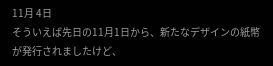11月 4日
そういえば先日の11月1日から、新たなデザインの紙幣が発行されましたけど、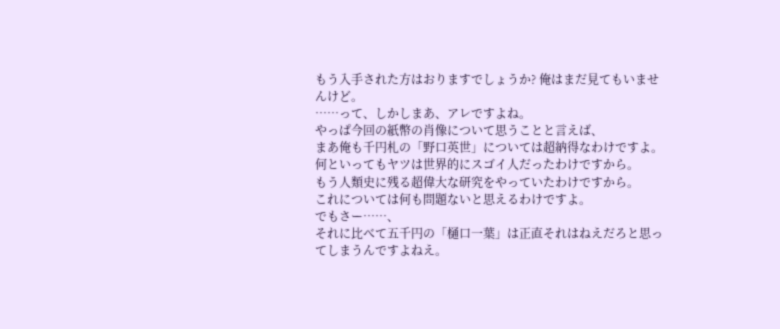もう入手された方はおりますでしょうか? 俺はまだ見てもいませんけど。
……って、しかしまあ、アレですよね。
やっぱ今回の紙幣の肖像について思うことと言えば、
まあ俺も千円札の「野口英世」については超納得なわけですよ。
何といってもヤツは世界的にスゴイ人だったわけですから。
もう人類史に残る超偉大な研究をやっていたわけですから。
これについては何も問題ないと思えるわけですよ。
でもさー……、
それに比べて五千円の「樋口一葉」は正直それはねえだろと思ってしまうんですよねえ。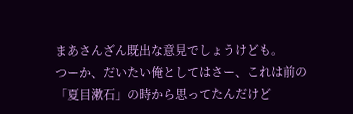まあさんざん既出な意見でしょうけども。
つーか、だいたい俺としてはさー、これは前の「夏目漱石」の時から思ってたんだけど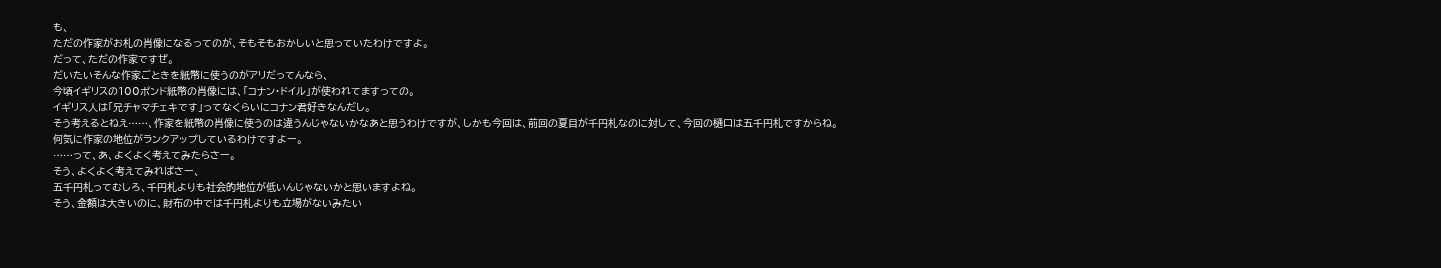も、
ただの作家がお札の肖像になるってのが、そもそもおかしいと思っていたわけですよ。
だって、ただの作家ですぜ。
だいたいそんな作家ごときを紙幣に使うのがアリだってんなら、
今頃イギリスの100ポンド紙幣の肖像には、「コナン・ドイル」が使われてますっての。
イギリス人は「兄チャマチェキです」ってなくらいにコナン君好きなんだし。
そう考えるとねえ……、作家を紙幣の肖像に使うのは違うんじゃないかなあと思うわけですが、しかも今回は、前回の夏目が千円札なのに対して、今回の樋口は五千円札ですからね。
何気に作家の地位がランクアップしているわけですよー。
……って、あ、よくよく考えてみたらさー。
そう、よくよく考えてみればさー、
五千円札ってむしろ、千円札よりも社会的地位が低いんじゃないかと思いますよね。
そう、金額は大きいのに、財布の中では千円札よりも立場がないみたい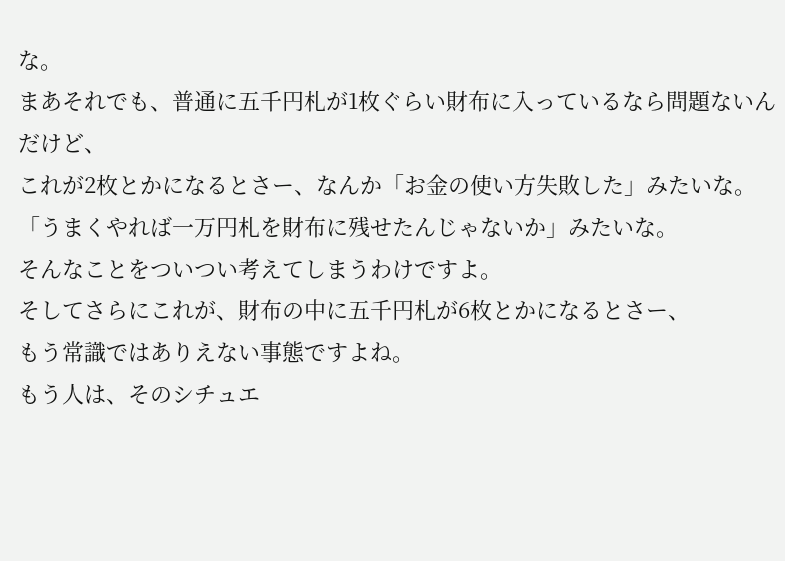な。
まあそれでも、普通に五千円札が1枚ぐらい財布に入っているなら問題ないんだけど、
これが2枚とかになるとさー、なんか「お金の使い方失敗した」みたいな。
「うまくやれば一万円札を財布に残せたんじゃないか」みたいな。
そんなことをついつい考えてしまうわけですよ。
そしてさらにこれが、財布の中に五千円札が6枚とかになるとさー、
もう常識ではありえない事態ですよね。
もう人は、そのシチュエ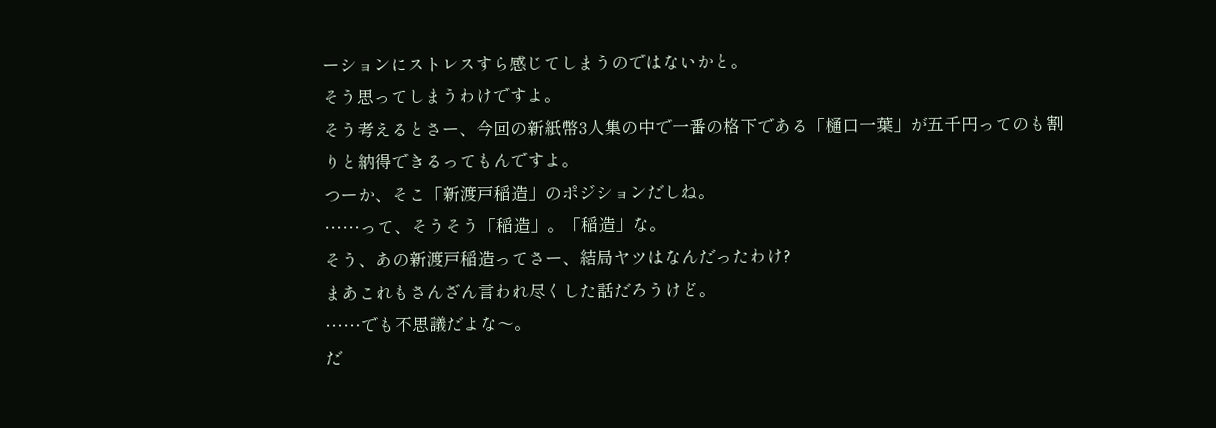ーションにストレスすら感じてしまうのではないかと。
そう思ってしまうわけですよ。
そう考えるとさー、今回の新紙幣3人集の中で一番の格下である「樋口一葉」が五千円ってのも割りと納得できるってもんですよ。
つーか、そこ「新渡戸稲造」のポジションだしね。
……って、そうそう「稲造」。「稲造」な。
そう、あの新渡戸稲造ってさー、結局ヤツはなんだったわけ?
まあこれもさんざん言われ尽くした話だろうけど。
……でも不思議だよな〜。
だ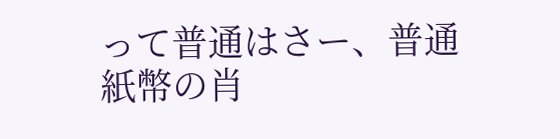って普通はさー、普通紙幣の肖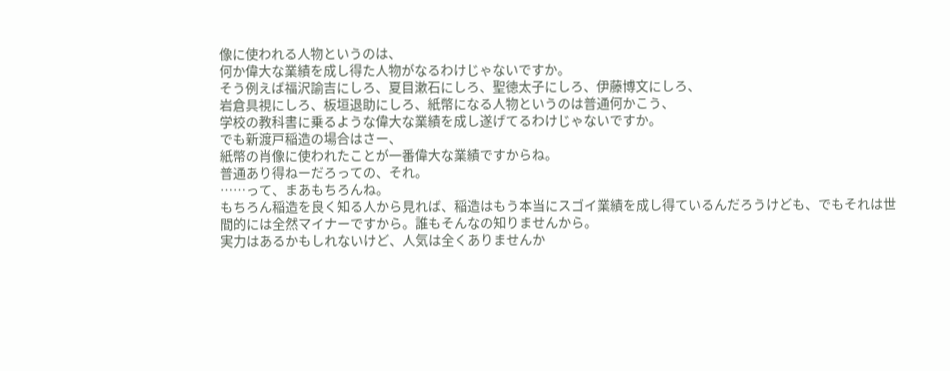像に使われる人物というのは、
何か偉大な業績を成し得た人物がなるわけじゃないですか。
そう例えば福沢諭吉にしろ、夏目漱石にしろ、聖徳太子にしろ、伊藤博文にしろ、
岩倉具視にしろ、板垣退助にしろ、紙幣になる人物というのは普通何かこう、
学校の教科書に乗るような偉大な業績を成し遂げてるわけじゃないですか。
でも新渡戸稲造の場合はさー、
紙幣の肖像に使われたことが一番偉大な業績ですからね。
普通あり得ねーだろっての、それ。
……って、まあもちろんね。
もちろん稲造を良く知る人から見れば、稲造はもう本当にスゴイ業績を成し得ているんだろうけども、でもそれは世間的には全然マイナーですから。誰もそんなの知りませんから。
実力はあるかもしれないけど、人気は全くありませんか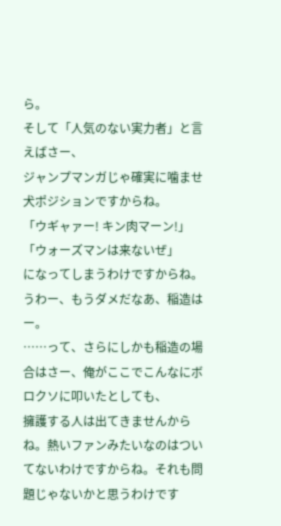ら。
そして「人気のない実力者」と言えばさー、
ジャンプマンガじゃ確実に噛ませ犬ポジションですからね。
「ウギャァー! キン肉マーン!」
「ウォーズマンは来ないぜ」
になってしまうわけですからね。うわー、もうダメだなあ、稲造はー。
……って、さらにしかも稲造の場合はさー、俺がここでこんなにボロクソに叩いたとしても、
擁護する人は出てきませんからね。熱いファンみたいなのはついてないわけですからね。それも問題じゃないかと思うわけです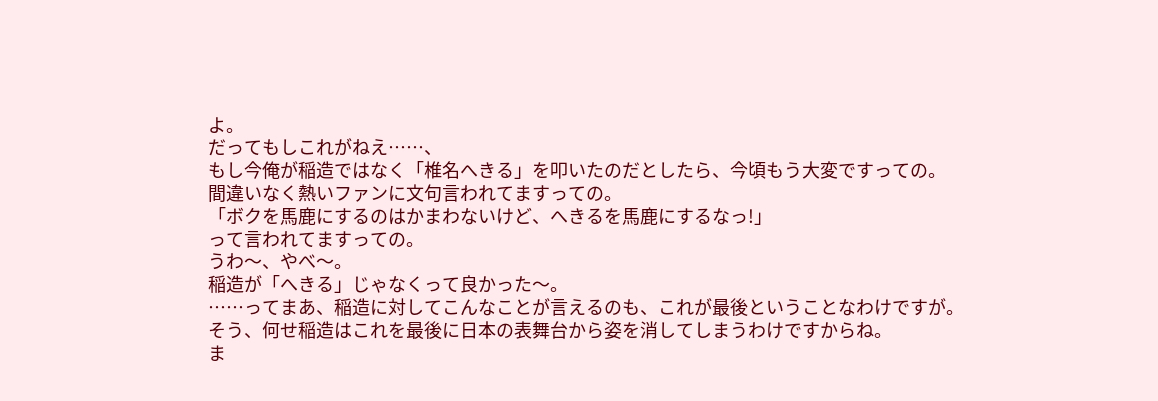よ。
だってもしこれがねえ……、
もし今俺が稲造ではなく「椎名へきる」を叩いたのだとしたら、今頃もう大変ですっての。
間違いなく熱いファンに文句言われてますっての。
「ボクを馬鹿にするのはかまわないけど、へきるを馬鹿にするなっ!」
って言われてますっての。
うわ〜、やべ〜。
稲造が「へきる」じゃなくって良かった〜。
……ってまあ、稲造に対してこんなことが言えるのも、これが最後ということなわけですが。
そう、何せ稲造はこれを最後に日本の表舞台から姿を消してしまうわけですからね。
ま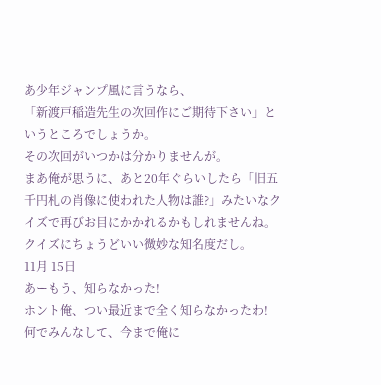あ少年ジャンプ風に言うなら、
「新渡戸稲造先生の次回作にご期待下さい」というところでしょうか。
その次回がいつかは分かりませんが。
まあ俺が思うに、あと20年ぐらいしたら「旧五千円札の肖像に使われた人物は誰?」みたいなクイズで再びお目にかかれるかもしれませんね。
クイズにちょうどいい微妙な知名度だし。
11月 15日
あーもう、知らなかった!
ホント俺、つい最近まで全く知らなかったわ!
何でみんなして、今まで俺に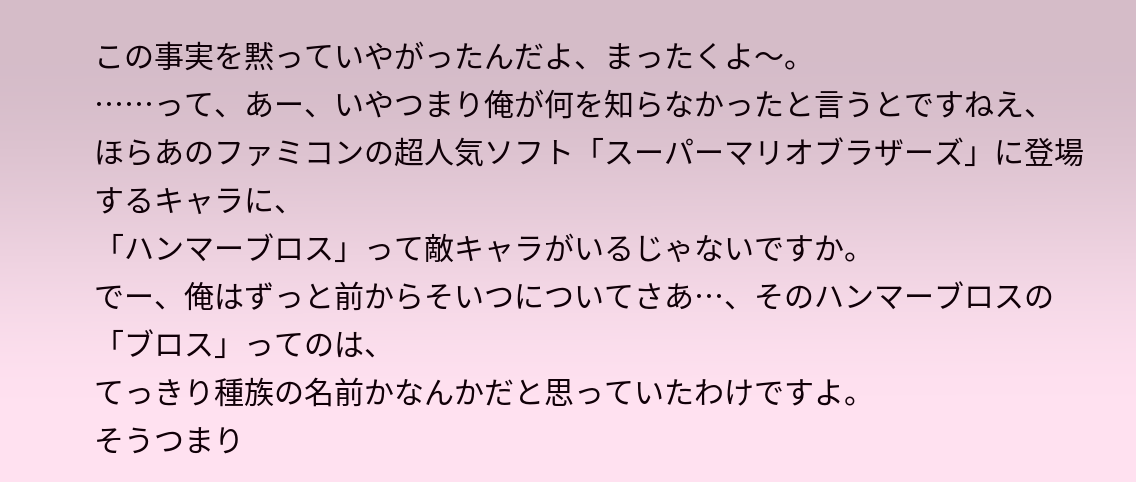この事実を黙っていやがったんだよ、まったくよ〜。
……って、あー、いやつまり俺が何を知らなかったと言うとですねえ、
ほらあのファミコンの超人気ソフト「スーパーマリオブラザーズ」に登場するキャラに、
「ハンマーブロス」って敵キャラがいるじゃないですか。
でー、俺はずっと前からそいつについてさあ…、そのハンマーブロスの「ブロス」ってのは、
てっきり種族の名前かなんかだと思っていたわけですよ。
そうつまり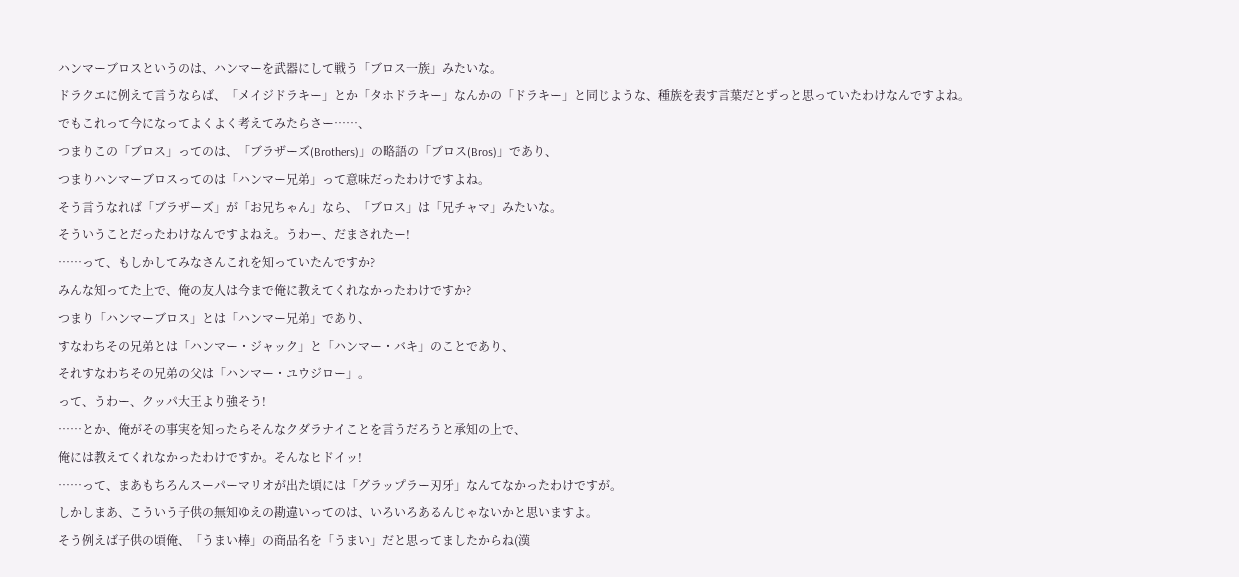ハンマーブロスというのは、ハンマーを武器にして戦う「ブロス一族」みたいな。
ドラクエに例えて言うならば、「メイジドラキー」とか「タホドラキー」なんかの「ドラキー」と同じような、種族を表す言葉だとずっと思っていたわけなんですよね。
でもこれって今になってよくよく考えてみたらさー……、
つまりこの「ブロス」ってのは、「ブラザーズ(Brothers)」の略語の「ブロス(Bros)」であり、
つまりハンマーブロスってのは「ハンマー兄弟」って意味だったわけですよね。
そう言うなれば「ブラザーズ」が「お兄ちゃん」なら、「ブロス」は「兄チャマ」みたいな。
そういうことだったわけなんですよねえ。うわー、だまされたー!
……って、もしかしてみなさんこれを知っていたんですか?
みんな知ってた上で、俺の友人は今まで俺に教えてくれなかったわけですか?
つまり「ハンマーブロス」とは「ハンマー兄弟」であり、
すなわちその兄弟とは「ハンマー・ジャック」と「ハンマー・バキ」のことであり、
それすなわちその兄弟の父は「ハンマー・ユウジロー」。
って、うわー、クッパ大王より強そう!
……とか、俺がその事実を知ったらそんなクダラナイことを言うだろうと承知の上で、
俺には教えてくれなかったわけですか。そんなヒドイッ!
……って、まあもちろんスーパーマリオが出た頃には「グラップラー刃牙」なんてなかったわけですが。
しかしまあ、こういう子供の無知ゆえの勘違いってのは、いろいろあるんじゃないかと思いますよ。
そう例えば子供の頃俺、「うまい棒」の商品名を「うまい」だと思ってましたからね(漢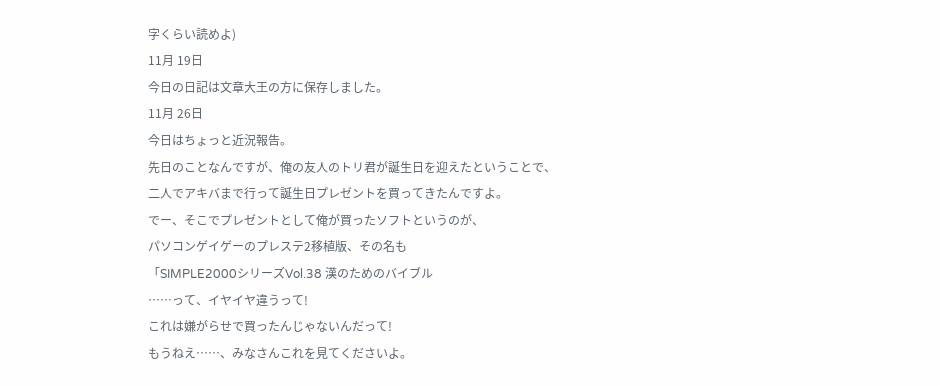字くらい読めよ)
11月 19日
今日の日記は文章大王の方に保存しました。
11月 26日
今日はちょっと近況報告。
先日のことなんですが、俺の友人のトリ君が誕生日を迎えたということで、
二人でアキバまで行って誕生日プレゼントを買ってきたんですよ。
でー、そこでプレゼントとして俺が買ったソフトというのが、
パソコンゲイゲーのプレステ2移植版、その名も
「SIMPLE2000シリーズVol.38 漢のためのバイブル
……って、イヤイヤ違うって!
これは嫌がらせで買ったんじゃないんだって!
もうねえ……、みなさんこれを見てくださいよ。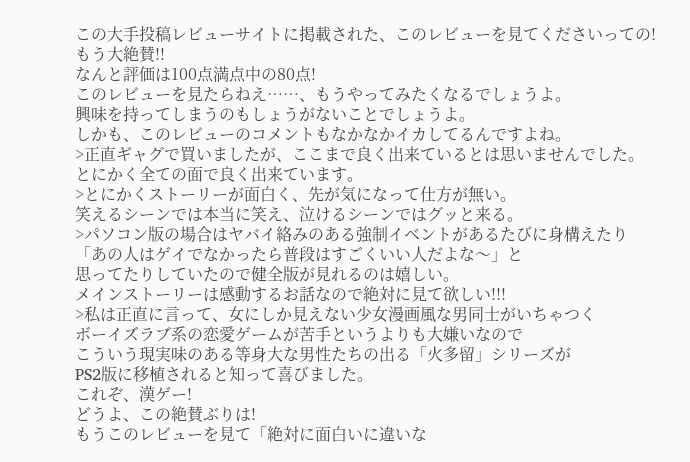この大手投稿レビューサイトに掲載された、このレビューを見てくださいっての!
もう大絶賛!!
なんと評価は100点満点中の80点!
このレビューを見たらねえ……、もうやってみたくなるでしょうよ。
興味を持ってしまうのもしょうがないことでしょうよ。
しかも、このレビューのコメントもなかなかイカしてるんですよね。
>正直ギャグで買いましたが、ここまで良く出来ているとは思いませんでした。
とにかく全ての面で良く出来ています。
>とにかくストーリーが面白く、先が気になって仕方が無い。
笑えるシーンでは本当に笑え、泣けるシーンではグッと来る。
>パソコン版の場合はヤバイ絡みのある強制イベントがあるたびに身構えたり
「あの人はゲイでなかったら普段はすごくいい人だよな〜」と
思ってたりしていたので健全版が見れるのは嬉しい。
メインストーリーは感動するお話なので絶対に見て欲しい!!!
>私は正直に言って、女にしか見えない少女漫画風な男同士がいちゃつく
ボーイズラブ系の恋愛ゲームが苦手というよりも大嫌いなので
こういう現実味のある等身大な男性たちの出る「火多留」シリーズが
PS2版に移植されると知って喜びました。
これぞ、漢ゲー!
どうよ、この絶賛ぶりは!
もうこのレビューを見て「絶対に面白いに違いな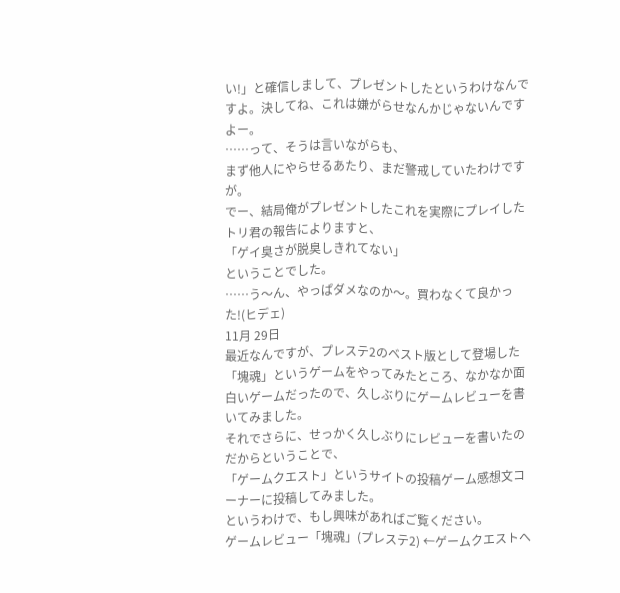い!」と確信しまして、プレゼントしたというわけなんですよ。決してね、これは嫌がらせなんかじゃないんですよー。
……って、そうは言いながらも、
まず他人にやらせるあたり、まだ警戒していたわけですが。
でー、結局俺がプレゼントしたこれを実際にプレイしたトリ君の報告によりますと、
「ゲイ臭さが脱臭しきれてない」
ということでした。
……う〜ん、やっぱダメなのか〜。買わなくて良かった!(ヒデェ)
11月 29日
最近なんですが、プレステ2のベスト版として登場した「塊魂」というゲームをやってみたところ、なかなか面白いゲームだったので、久しぶりにゲームレビューを書いてみました。
それでさらに、せっかく久しぶりにレビューを書いたのだからということで、
「ゲームクエスト」というサイトの投稿ゲーム感想文コーナーに投稿してみました。
というわけで、もし興味があればご覧ください。
ゲームレビュー「塊魂」(プレステ2) ←ゲームクエストへ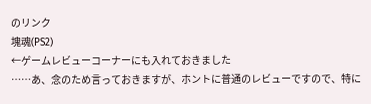のリンク
塊魂(PS2)
←ゲームレビューコーナーにも入れておきました
……あ、念のため言っておきますが、ホントに普通のレビューですので、特に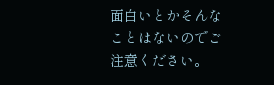面白いとかそんなことはないのでご注意ください。